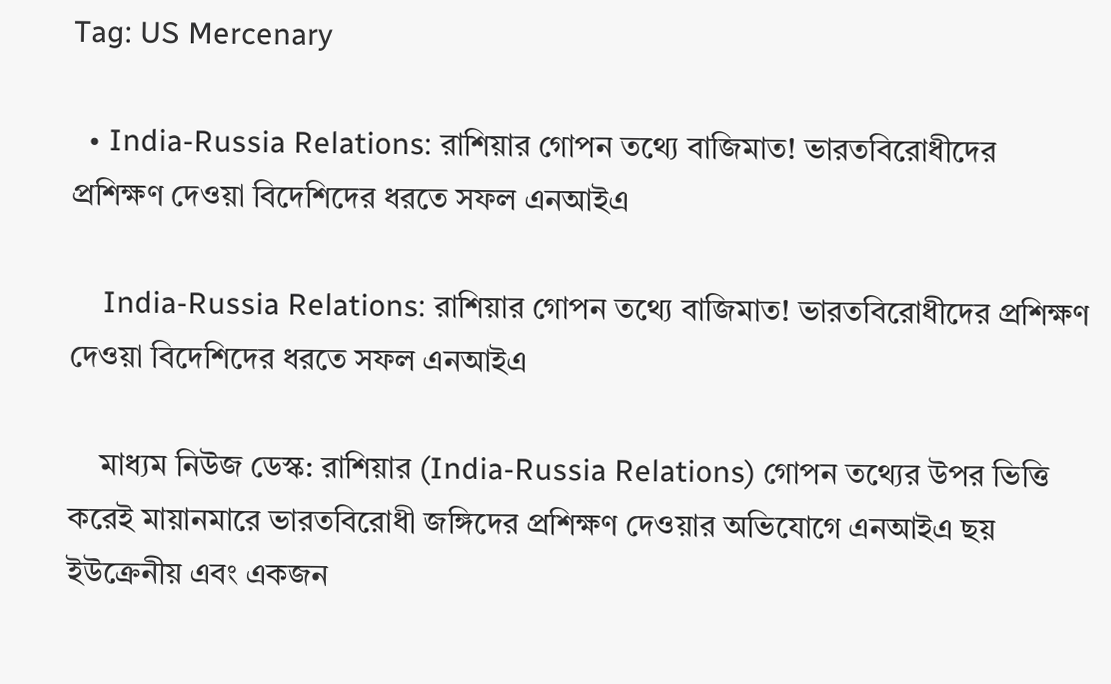Tag: US Mercenary

  • India-Russia Relations: রাশিয়ার গোপন তথ্যে বাজিমাত! ভারতবিরোধীদের প্রশিক্ষণ দেওয়া বিদেশিদের ধরতে সফল এনআইএ

    India-Russia Relations: রাশিয়ার গোপন তথ্যে বাজিমাত! ভারতবিরোধীদের প্রশিক্ষণ দেওয়া বিদেশিদের ধরতে সফল এনআইএ

    মাধ্যম নিউজ ডেস্ক: রাশিয়ার (India-Russia Relations) গোপন তথ্যের উপর ভিত্তি করেই মায়ানমারে ভারতবিরোধী জঙ্গিদের প্রশিক্ষণ দেওয়ার অভিযোগে এনআইএ ছয় ইউক্রেনীয় এবং একজন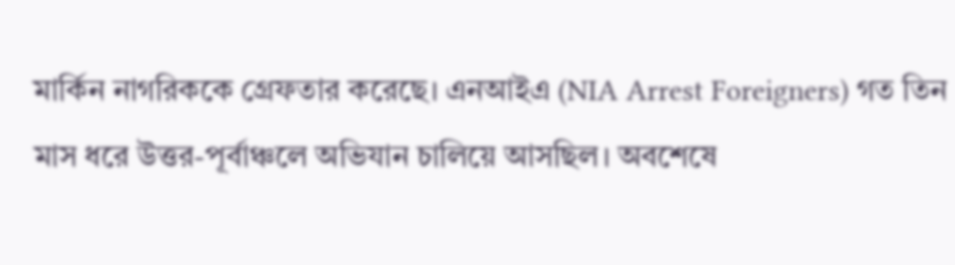মার্কিন নাগরিককে গ্রেফতার করেছে। এনআইএ (NIA Arrest Foreigners) গত তিন মাস ধরে উত্তর-পূর্বাঞ্চলে অভিযান চালিয়ে আসছিল। অবশেষে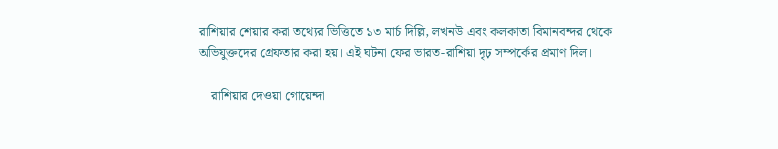রাশিয়ার শেয়ার করা তথ্যের ভিত্তিতে ১৩ মার্চ দিল্লি, লখনউ এবং কলকাতা বিমানবন্দর থেকে অভিযুক্তদের গ্রেফতার করা হয়। এই ঘটনা ফের ভারত-রাশিয়া দৃঢ় সম্পর্কের প্রমাণ দিল।

    রাশিয়ার দেওয়া গোয়েন্দা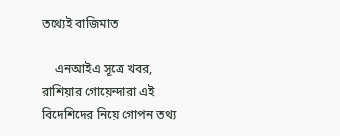তথ্যেই বাজিমাত

    এনআইএ সূত্রে খবর, রাশিয়ার গোয়েন্দারা এই বিদেশিদের নিয়ে গোপন তথ্য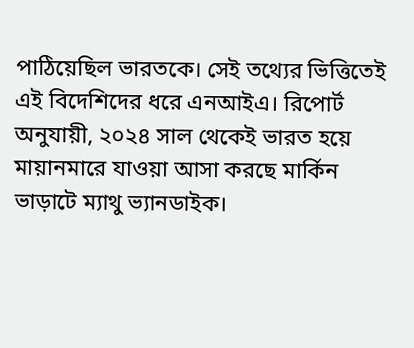পাঠিয়েছিল ভারতকে। সেই তথ্যের ভিত্তিতেই এই বিদেশিদের ধরে এনআইএ। রিপোর্ট অনুযায়ী, ২০২৪ সাল থেকেই ভারত হয়ে মায়ানমারে যাওয়া আসা করছে মার্কিন ভাড়াটে ম্যাথু ভ্যানডাইক।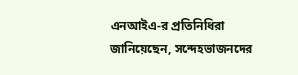এনআইএ-র প্রতিনিধিরা জানিয়েছেন, সন্দেহভাজনদের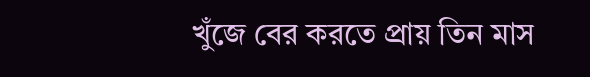খুঁজে বের করতে প্রায় তিন মাস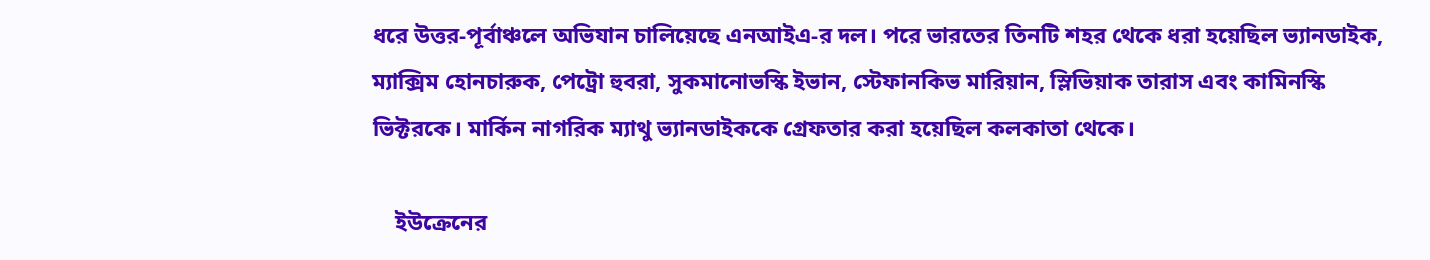ধরে উত্তর-পূর্বাঞ্চলে অভিযান চালিয়েছে এনআইএ-র দল। পরে ভারতের তিনটি শহর থেকে ধরা হয়েছিল ভ্যানডাইক, ম্যাক্সিম হোনচারুক, পেট্রো হুবরা, সুকমানোভস্কি ইভান, স্টেফানকিভ মারিয়ান, স্লিভিয়াক তারাস এবং কামিনস্কি ভিক্টরকে। মার্কিন নাগরিক ম্যাথু ভ্যানডাইককে গ্রেফতার করা হয়েছিল কলকাতা থেকে।

    ইউক্রেনের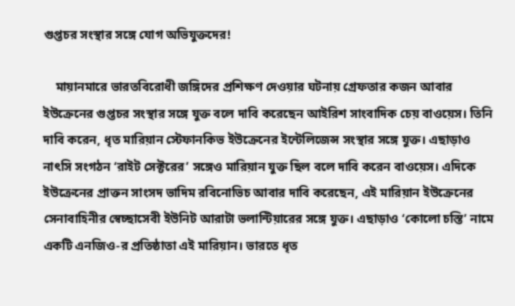গুপ্তচর সংস্থার সঙ্গে যোগ অভিযুক্তদের!

    মায়ানমারে ভারতবিরোধী জঙ্গিদের প্রশিক্ষণ দেওয়ার ঘটনায় গ্রেফতার কজন আবার ইউক্রেনের গুপ্তচর সংস্থার সঙ্গে যুক্ত বলে দাবি করেছেন আইরিশ সাংবাদিক চেয় বাওয়েস। তিনি দাবি করেন, ধৃত মারিয়ান স্টেফানকিভ ইউক্রেনের ইন্টেলিজেন্স সংস্থার সঙ্গে যুক্ত। এছাড়াও নাৎসি সংগঠন ‘রাইট সেক্টরের’ সঙ্গেও মারিয়ান যুক্ত ছিল বলে দাবি করেন বাওয়েস। এদিকে ইউক্রেনের প্রাক্তন সাংসদ ভাদিম রবিনোভিচ আবার দাবি করেছেন, এই মারিয়ান ইউক্রেনের সেনাবাহিনীর স্বেচ্ছাসেবী ইউনিট আরাটা ভলান্টিয়ারের সঙ্গে যুক্ত। এছাড়াও ‘কোলো চস্তি’ নামে একটি এনজিও-র প্রতিষ্ঠাতা এই মারিয়ান। ভারতে ধৃত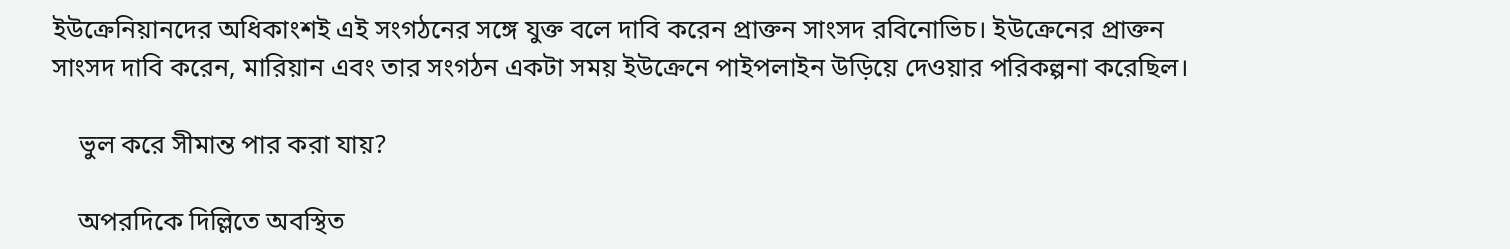ইউক্রেনিয়ানদের অধিকাংশই এই সংগঠনের সঙ্গে যুক্ত বলে দাবি করেন প্রাক্তন সাংসদ রবিনোভিচ। ইউক্রেনের প্রাক্তন সাংসদ দাবি করেন, মারিয়ান এবং তার সংগঠন একটা সময় ইউক্রেনে পাইপলাইন উড়িয়ে দেওয়ার পরিকল্পনা করেছিল।

    ভুল করে সীমান্ত পার করা যায়?

    অপরদিকে দিল্লিতে অবস্থিত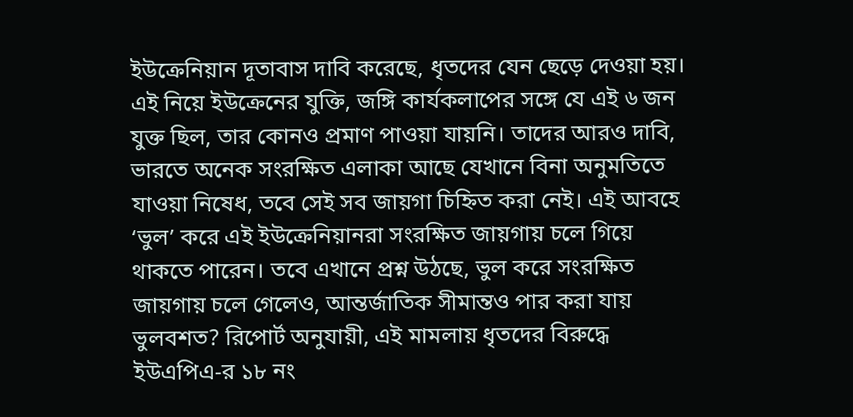ইউক্রেনিয়ান দূতাবাস দাবি করেছে, ধৃতদের যেন ছেড়ে দেওয়া হয়। এই নিয়ে ইউক্রেনের যুক্তি, জঙ্গি কার্যকলাপের সঙ্গে যে এই ৬ জন যুক্ত ছিল, তার কোনও প্রমাণ পাওয়া যায়নি। তাদের আরও দাবি, ভারতে অনেক সংরক্ষিত এলাকা আছে যেখানে বিনা অনুমতিতে যাওয়া নিষেধ, তবে সেই সব জায়গা চিহ্নিত করা নেই। এই আবহে ‘ভুল’ করে এই ইউক্রেনিয়ানরা সংরক্ষিত জায়গায় চলে গিয়ে থাকতে পারেন। তবে এখানে প্রশ্ন উঠছে, ভুল করে সংরক্ষিত জায়গায় চলে গেলেও, আন্তর্জাতিক সীমান্তও পার করা যায় ভুলবশত? রিপোর্ট অনুযায়ী, এই মামলায় ধৃতদের বিরুদ্ধে ইউএপিএ-র ১৮ নং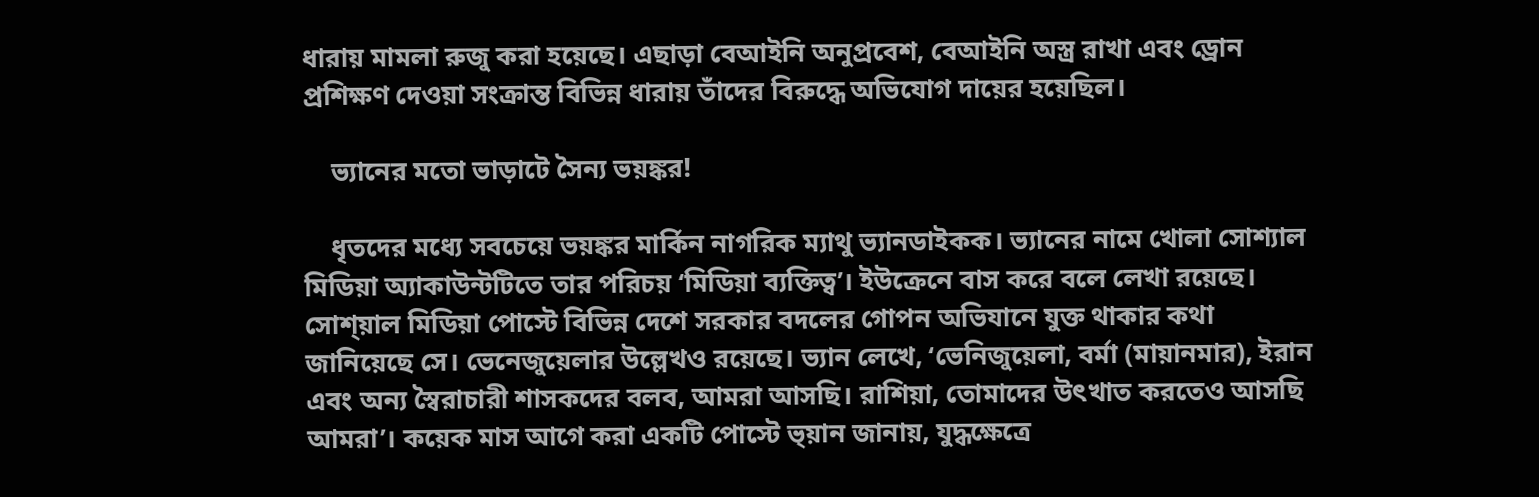ধারায় মামলা রুজু করা হয়েছে। এছাড়া বেআইনি অনুপ্রবেশ, বেআইনি অস্ত্র রাখা এবং ড্রোন প্রশিক্ষণ দেওয়া সংক্রান্ত বিভিন্ন ধারায় তাঁদের বিরুদ্ধে অভিযোগ দায়ের হয়েছিল।

    ভ্যানের মতো ভাড়াটে সৈন্য ভয়ঙ্কর!

    ধৃতদের মধ্যে সবচেয়ে ভয়ঙ্কর মার্কিন নাগরিক ম্যাথু ভ্যানডাইকক। ভ্যানের নামে খোলা সোশ্যাল মিডিয়া অ্যাকাউন্টটিতে তার পরিচয় ‘মিডিয়া ব্যক্তিত্ব’। ইউক্রেনে বাস করে বলে লেখা রয়েছে। সোশ্য়াল মিডিয়া পোস্টে বিভিন্ন দেশে সরকার বদলের গোপন অভিযানে যুক্ত থাকার কথা জানিয়েছে সে। ভেনেজুয়েলার উল্লেখও রয়েছে। ভ্যান লেখে, ‘ভেনিজুয়েলা, বর্মা (মায়ানমার), ইরান এবং অন্য স্বৈরাচারী শাসকদের বলব, আমরা আসছি। রাশিয়া, তোমাদের উৎখাত করতেও আসছি আমরা’। কয়েক মাস আগে করা একটি পোস্টে ভ্য়ান জানায়, যুদ্ধক্ষেত্রে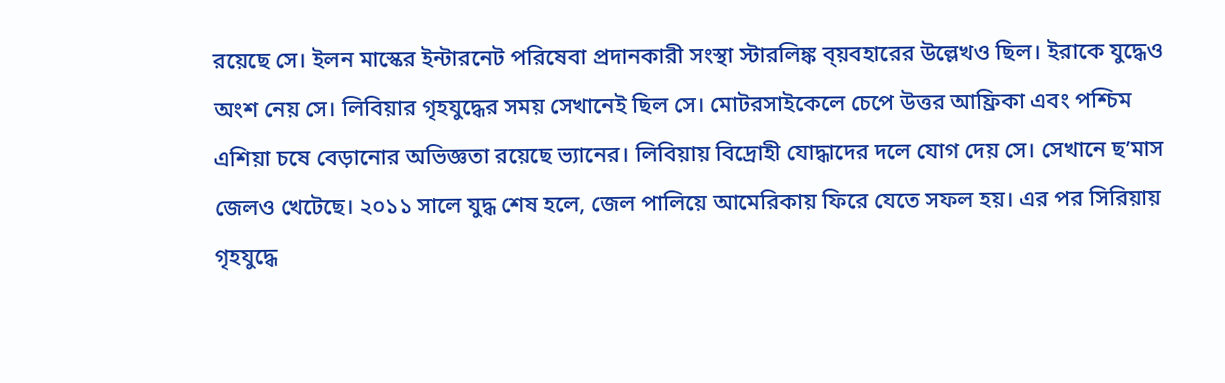রয়েছে সে। ইলন মাস্কের ইন্টারনেট পরিষেবা প্রদানকারী সংস্থা স্টারলিঙ্ক ব্য়বহারের উল্লেখও ছিল। ইরাকে যুদ্ধেও অংশ নেয় সে। লিবিয়ার গৃহযুদ্ধের সময় সেখানেই ছিল সে। মোটরসাইকেলে চেপে উত্তর আফ্রিকা এবং পশ্চিম এশিয়া চষে বেড়ানোর অভিজ্ঞতা রয়েছে ভ্যানের। লিবিয়ায় বিদ্রোহী যোদ্ধাদের দলে যোগ দেয় সে। সেখানে ছ’মাস জেলও খেটেছে। ২০১১ সালে যুদ্ধ শেষ হলে, জেল পালিয়ে আমেরিকায় ফিরে যেতে সফল হয়। এর পর সিরিয়ায় গৃহযুদ্ধে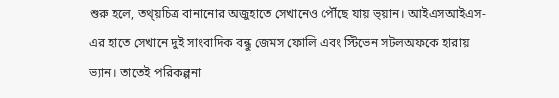শুরু হলে, তথ্য়চিত্র বানানোর অজুহাতে সেখানেও পৌঁছে যায় ভ্য়ান। আইএসআইএস-এর হাতে সেখানে দুই সাংবাদিক বন্ধু জেমস ফোলি এবং স্টিভেন সটলঅফকে হারায় ভ্যান। তাতেই পরিকল্পনা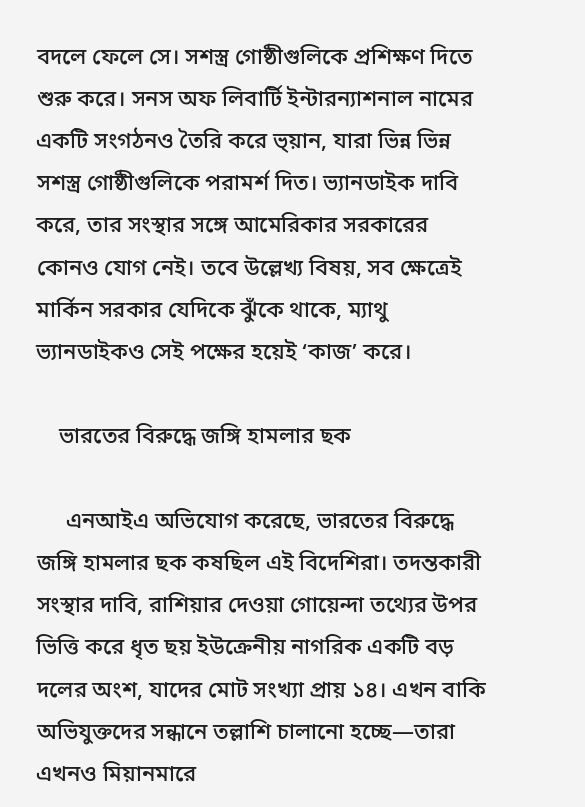বদলে ফেলে সে। সশস্ত্র গোষ্ঠীগুলিকে প্রশিক্ষণ দিতে শুরু করে। সনস অফ লিবার্টি ইন্টারন্যাশনাল নামের একটি সংগঠনও তৈরি করে ভ্য়ান, যারা ভিন্ন ভিন্ন সশস্ত্র গোষ্ঠীগুলিকে পরামর্শ দিত। ভ্যানডাইক দাবি করে, তার সংস্থার সঙ্গে আমেরিকার সরকারের কোনও যোগ নেই। তবে উল্লেখ্য বিষয়, সব ক্ষেত্রেই মার্কিন সরকার যেদিকে ঝুঁকে থাকে, ম্যাথু ভ্যানডাইকও সেই পক্ষের হয়েই ‘কাজ’ করে।

    ভারতের বিরুদ্ধে জঙ্গি হামলার ছক

     এনআইএ অভিযোগ করেছে, ভারতের বিরুদ্ধে জঙ্গি হামলার ছক কষছিল এই বিদেশিরা। তদন্তকারী সংস্থার দাবি, রাশিয়ার দেওয়া গোয়েন্দা তথ্যের উপর ভিত্তি করে ধৃত ছয় ইউক্রেনীয় নাগরিক একটি বড় দলের অংশ, যাদের মোট সংখ্যা প্রায় ১৪। এখন বাকি অভিযুক্তদের সন্ধানে তল্লাশি চালানো হচ্ছে—তারা এখনও মিয়ানমারে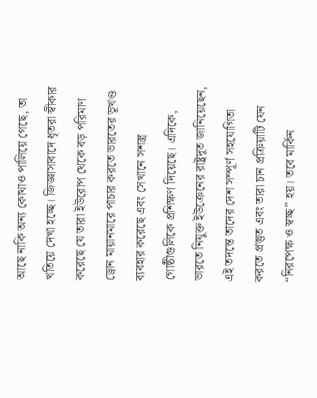আছে নাকি অন্য কোথাও পালিয়ে গেছে, তা খতিয়ে দেখা হচ্ছে। জিজ্ঞাসাবাদে ধৃতরা স্বীকার করেছে যে তারা ইউরোপ থেকে বড় পরিমাণ ড্রোন মায়ানমারে পাচার করতে ভারতের ভূখণ্ড ব্যবহার করেছে এবং সেখানে সশস্ত্র গোষ্ঠীগুলিকে প্রশিক্ষণ দিয়েছে। এদিকে, ভারতে নিযুক্ত ইউক্রেনের রাষ্ট্রদূত জানিয়েছেন, এই তদন্তে তাদের দেশ সম্পূর্ণ সহযোগিতা করতে প্রস্তুত এবং তারা চান প্রক্রিয়াটি যেন “নিরপেক্ষ ও স্বচ্ছ” হয়। তবে মার্কিন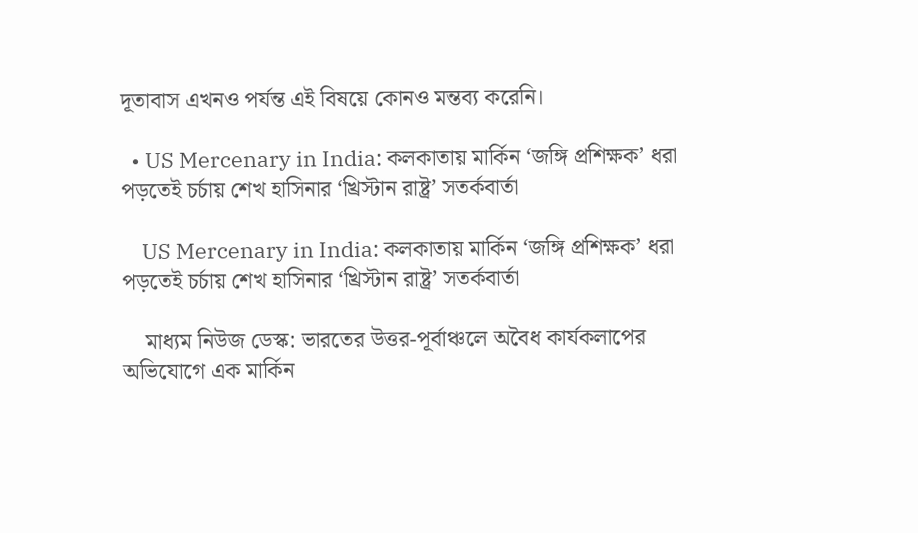দূতাবাস এখনও পর্যন্ত এই বিষয়ে কোনও মন্তব্য করেনি।

  • US Mercenary in India: কলকাতায় মার্কিন ‘জঙ্গি প্রশিক্ষক’ ধরা পড়তেই চর্চায় শেখ হাসিনার ‘খ্রিস্টান রাষ্ট্র’ সতর্কবার্তা

    US Mercenary in India: কলকাতায় মার্কিন ‘জঙ্গি প্রশিক্ষক’ ধরা পড়তেই চর্চায় শেখ হাসিনার ‘খ্রিস্টান রাষ্ট্র’ সতর্কবার্তা

    মাধ্যম নিউজ ডেস্ক: ভারতের উত্তর-পূর্বাঞ্চলে অবৈধ কার্যকলাপের অভিযোগে এক মার্কিন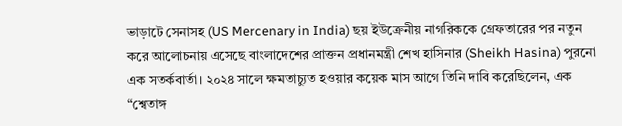ভাড়াটে সেনাসহ (US Mercenary in India) ছয় ইউক্রেনীয় নাগরিককে গ্রেফতারের পর নতুন করে আলোচনায় এসেছে বাংলাদেশের প্রাক্তন প্রধানমন্ত্রী শেখ হাসিনার (Sheikh Hasina) পুরনো এক সতর্কবার্তা। ২০২৪ সালে ক্ষমতাচ্যুত হওয়ার কয়েক মাস আগে তিনি দাবি করেছিলেন, এক “শ্বেতাঙ্গ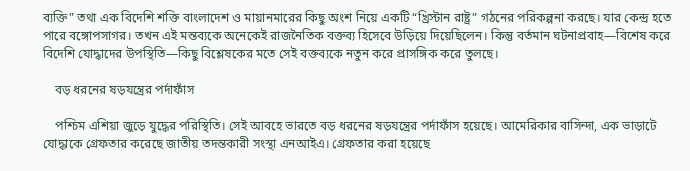ব্যক্তি” তথা এক বিদেশি শক্তি বাংলাদেশ ও মায়ানমারের কিছু অংশ নিয়ে একটি “খ্রিস্টান রাষ্ট্র” গঠনের পরিকল্পনা করছে। যার কেন্দ্র হতে পারে বঙ্গোপসাগর। তখন এই মন্তব্যকে অনেকেই রাজনৈতিক বক্তব্য হিসেবে উড়িয়ে দিয়েছিলেন। কিন্তু বর্তমান ঘটনাপ্রবাহ—বিশেষ করে বিদেশি যোদ্ধাদের উপস্থিতি—কিছু বিশ্লেষকের মতে সেই বক্তব্যকে নতুন করে প্রাসঙ্গিক করে তুলছে।

    বড় ধরনের ষড়যন্ত্রের পর্দাফাঁস

    পশ্চিম এশিয়া জুড়ে যুদ্ধের পরিস্থিতি। সেই আবহে ভারতে বড় ধরনের ষড়যন্ত্রের পর্দাফাঁস হয়েছে। আমেরিকার বাসিন্দা, এক ভাড়াটে যোদ্ধাকে গ্রেফতার করেছে জাতীয় তদন্তকারী সংস্থা এনআইএ। গ্রেফতার করা হয়েছে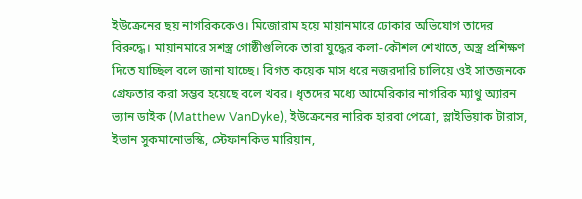ইউক্রেনের ছয় নাগরিককেও। মিজোরাম হয়ে মায়ানমারে ঢোকার অভিযোগ তাদের বিরুদ্ধে। মায়ানমারে সশস্ত্র গোষ্ঠীগুলিকে তারা যুদ্ধের কলা-কৌশল শেখাতে, অস্ত্র প্রশিক্ষণ দিতে যাচ্ছিল বলে জানা যাচ্ছে। বিগত কয়েক মাস ধরে নজরদারি চালিয়ে ওই সাতজনকে গ্রেফতার করা সম্ভব হয়েছে বলে খবর। ধৃতদের মধ্যে আমেরিকার নাগরিক ম্যাথু অ্যারন ভ্যান ডাইক (Matthew VanDyke), ইউক্রেনের নারিক হারবা পেত্রো, স্লাইভিয়াক টারাস, ইভান সুকমানোভস্কি, স্টেফানকিভ মারিয়ান,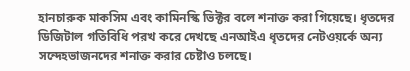হানচারুক মাকসিম এবং কামিনস্কি ভিক্টর বলে শনাক্ত করা গিয়েছে। ধৃতদের ডিজিটাল গতিবিধি পরখ করে দেখছে এনআইএ ধৃতদের নেটওয়র্কে অন্য সন্দেহভাজনদের শনাক্ত করার চেষ্টাও চলছে।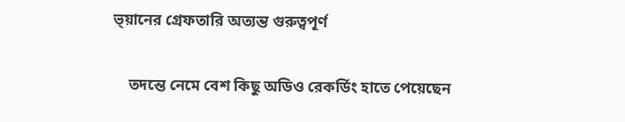ভ্য়ানের গ্রেফতারি অত্যন্ত গুরুত্বপূর্ণ

    তদন্তে নেমে বেশ কিছু অডিও রেকর্ডিং হাতে পেয়েছেন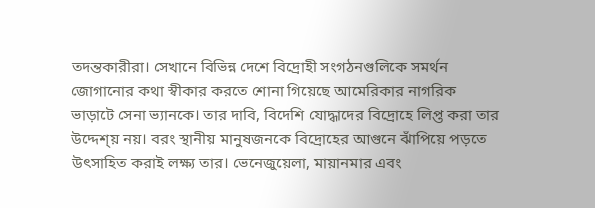তদন্তকারীরা। সেখানে বিভিন্ন দেশে বিদ্রোহী সংগঠনগুলিকে সমর্থন জোগানোর কথা স্বীকার করতে শোনা গিয়েছে আমেরিকার নাগরিক ভাড়াটে সেনা ভ্যানকে। তার দাবি, বিদেশি যোদ্ধাদের বিদ্রোহে লিপ্ত করা তার উদ্দেশ্য় নয়। বরং স্থানীয় মানুষজনকে বিদ্রোহের আগুনে ঝাঁপিয়ে পড়তে উৎসাহিত করাই লক্ষ্য তার। ভেনেজুয়েলা, মায়ানমার এবং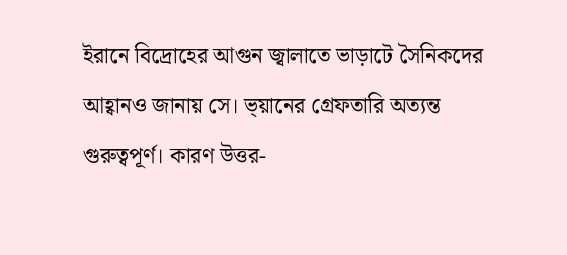ইরানে বিদ্রোহের আগুন জ্বালাতে ভাড়াটে সৈনিকদের আহ্বানও জানায় সে। ভ্য়ানের গ্রেফতারি অত্যন্ত গুরুত্বপূর্ণ। কারণ উত্তর-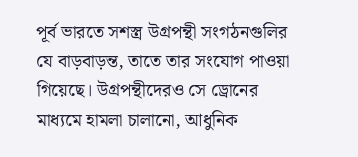পূর্ব ভারতে সশস্ত্র উগ্রপন্থী সংগঠনগুলির যে বাড়বাড়ন্ত, তাতে তার সংযোগ পাওয়া গিয়েছে। উগ্রপন্থীদেরও সে ড্রোনের মাধ্যমে হামলা চালানো, আধুনিক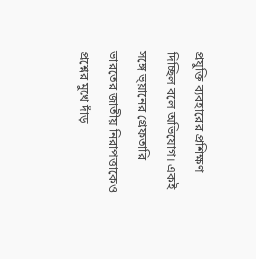প্রযুক্তি ব্যবহারের প্রশিক্ষণ দিচ্ছিল বলে অভিযোগ। একই সঙ্গে ভ্য়ানের গ্রেফতারি ভারতের জাতীয় নিরাপত্তাকেও প্রশ্নের মুখে দাঁড়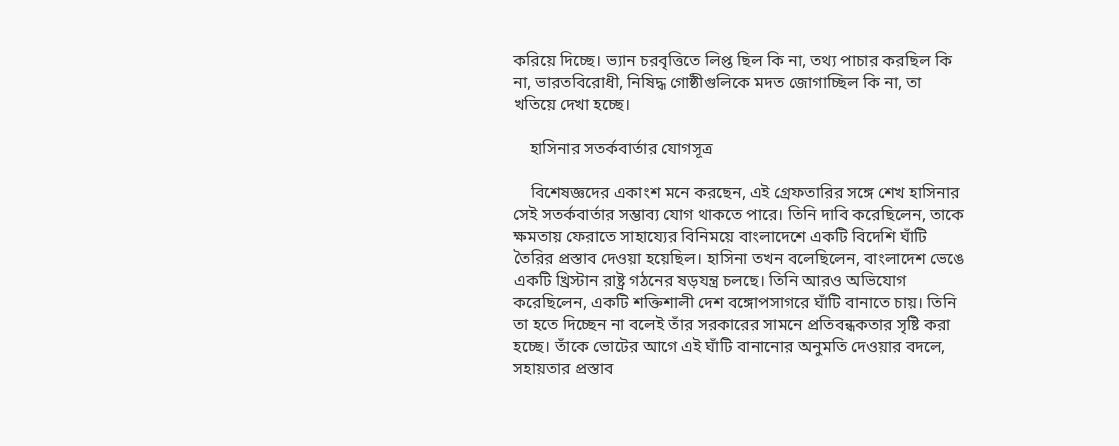করিয়ে দিচ্ছে। ভ্যান চরবৃত্তিতে লিপ্ত ছিল কি না, তথ্য পাচার করছিল কি না, ভারতবিরোধী, নিষিদ্ধ গোষ্ঠীগুলিকে মদত জোগাচ্ছিল কি না, তা খতিয়ে দেখা হচ্ছে।

    হাসিনার সতর্কবার্তার যোগসূত্র

    বিশেষজ্ঞদের একাংশ মনে করছেন, এই গ্রেফতারির সঙ্গে শেখ হাসিনার সেই সতর্কবার্তার সম্ভাব্য যোগ থাকতে পারে। তিনি দাবি করেছিলেন, তাকে ক্ষমতায় ফেরাতে সাহায্যের বিনিময়ে বাংলাদেশে একটি বিদেশি ঘাঁটি তৈরির প্রস্তাব দেওয়া হয়েছিল। হাসিনা তখন বলেছিলেন, বাংলাদেশ ভেঙে একটি খ্রিস্টান রাষ্ট্র গঠনের ষড়যন্ত্র চলছে। তিনি আরও অভিযোগ করেছিলেন, একটি শক্তিশালী দেশ বঙ্গোপসাগরে ঘাঁটি বানাতে চায়। তিনি তা হতে দিচ্ছেন না বলেই তাঁর সরকারের সামনে প্রতিবন্ধকতার সৃষ্টি করা হচ্ছে। তাঁকে ভোটের আগে এই ঘাঁটি বানানোর অনুমতি দেওয়ার বদলে, সহায়তার প্রস্তাব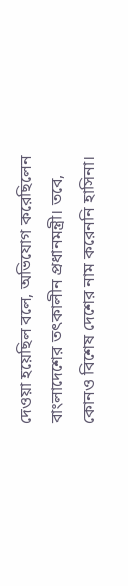দেওয়া হয়েছিল বলে, অভিযোগ করেছিলেন বাংলাদেশের তৎকালীন প্রধানমন্ত্রী। তবে, কোনও বিশেষ দেশের নাম করেননি হাসিনা।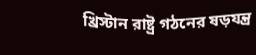খ্রিস্টান রাষ্ট্র গঠনের ষড়যন্ত্র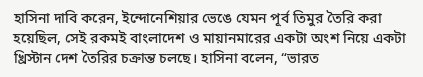হাসিনা দাবি করেন, ইন্দোনেশিয়ার ভেঙে যেমন পূর্ব তিমুর তৈরি করা হয়েছিল, সেই রকমই বাংলাদেশ ও মায়ানমারের একটা অংশ নিয়ে একটা খ্রিস্টান দেশ তৈরির চক্রান্ত চলছে। হাসিনা বলেন, “ভারত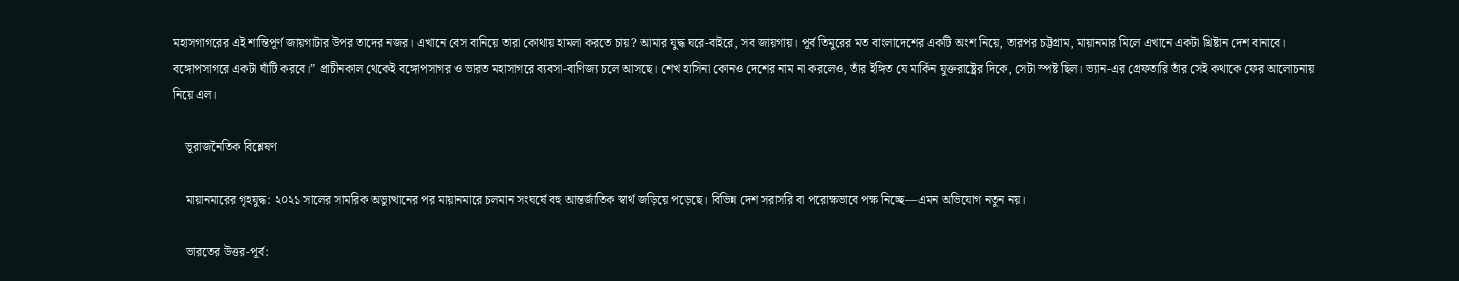মহাসগাগরের এই শান্তিপূর্ণ জায়গাটার উপর তাদের নজর। এখানে বেস বানিয়ে তারা কোথায় হামলা করতে চায়? আমার যুদ্ধ ঘরে-বাইরে, সব জায়গায়। পূর্ব তিমুরের মত বাংলাদেশের একটি অংশ নিয়ে, তারপর চট্টগ্রাম, মায়ানমার মিলে এখানে একটা খ্রিষ্টান দেশ বানাবে। বঙ্গোপসাগরে একটা ঘাঁটি করবে।” প্রাচীনকাল থেকেই বঙ্গোপসাগর ও ভারত মহাসাগরে ব্যবসা-বাণিজ্য চলে আসছে। শেখ হাসিনা কোনও দেশের নাম না করলেও, তাঁর ইঙ্গিত যে মার্কিন যুক্তরাষ্ট্রের দিকে, সেটা স্পষ্ট ছিল। ভ্যান-এর গ্রেফতারি তাঁর সেই কথাকে ফের আলোচনায় নিয়ে এল।

    ভূরাজনৈতিক বিশ্লেষণ

    মায়ানমারের গৃহযুদ্ধ: ২০২১ সালের সামরিক অভ্যুত্থানের পর মায়ানমারে চলমান সংঘর্ষে বহু আন্তর্জাতিক স্বার্থ জড়িয়ে পড়েছে। বিভিন্ন দেশ সরাসরি বা পরোক্ষভাবে পক্ষ নিচ্ছে—এমন অভিযোগ নতুন নয়।

    ভারতের উত্তর-পূর্ব: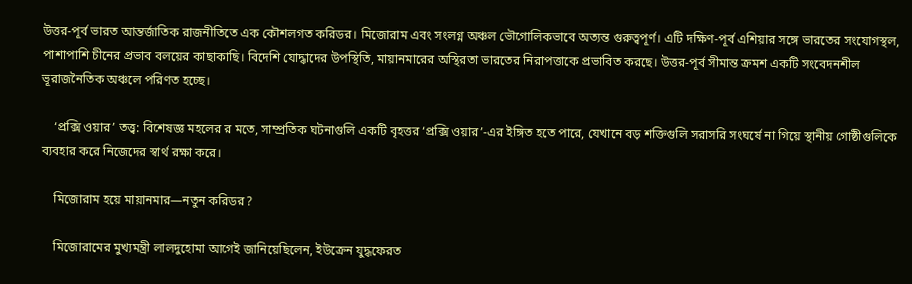উত্তর-পূর্ব ভারত আন্তর্জাতিক রাজনীতিতে এক কৌশলগত করিডর। মিজোরাম এবং সংলগ্ন অঞ্চল ভৌগোলিকভাবে অত্যন্ত গুরুত্বপূর্ণ। এটি দক্ষিণ-পূর্ব এশিয়ার সঙ্গে ভারতের সংযোগস্থল, পাশাপাশি চীনের প্রভাব বলয়ের কাছাকাছি। বিদেশি যোদ্ধাদের উপস্থিতি, মায়ানমারের অস্থিরতা ভারতের নিরাপত্তাকে প্রভাবিত করছে। উত্তর-পূর্ব সীমান্ত ক্রমশ একটি সংবেদনশীল ভূরাজনৈতিক অঞ্চলে পরিণত হচ্ছে।

    ‘প্রক্সি ওয়ার’ তত্ত্ব: বিশেষজ্ঞ মহলের র মতে, সাম্প্রতিক ঘটনাগুলি একটি বৃহত্তর ‘প্রক্সি ওয়ার’-এর ইঙ্গিত হতে পারে, যেখানে বড় শক্তিগুলি সরাসরি সংঘর্ষে না গিয়ে স্থানীয় গোষ্ঠীগুলিকে ব্যবহার করে নিজেদের স্বার্থ রক্ষা করে।

    মিজোরাম হয়ে মায়ানমার—নতুন করিডর?

    মিজোরামের মুখ্যমন্ত্রী লালদুহোমা আগেই জানিয়েছিলেন, ইউক্রেন যুদ্ধফেরত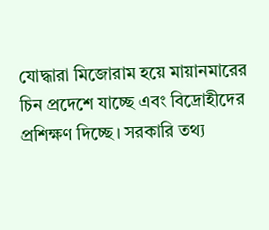যোদ্ধারা মিজোরাম হয়ে মায়ানমারের চিন প্রদেশে যাচ্ছে এবং বিদ্রোহীদের প্রশিক্ষণ দিচ্ছে। সরকারি তথ্য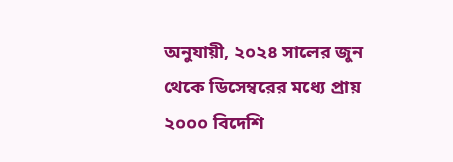অনুযায়ী, ২০২৪ সালের জুন থেকে ডিসেম্বরের মধ্যে প্রায় ২০০০ বিদেশি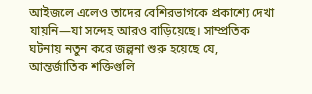আইজলে এলেও তাদের বেশিরভাগকে প্রকাশ্যে দেখা যায়নি—যা সন্দেহ আরও বাড়িয়েছে। সাম্প্রতিক ঘটনায় নতুন করে জল্পনা শুরু হয়েছে যে, আন্তর্জাতিক শক্তিগুলি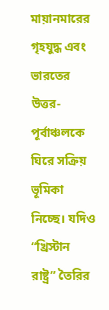মায়ানমারের গৃহযুদ্ধ এবং ভারতের উত্তর-পূর্বাঞ্চলকে ঘিরে সক্রিয় ভূমিকা নিচ্ছে। যদিও “খ্রিস্টান রাষ্ট্র” তৈরির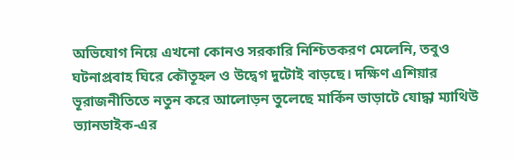অভিযোগ নিয়ে এখনো কোনও সরকারি নিশ্চিতকরণ মেলেনি, তবুও ঘটনাপ্রবাহ ঘিরে কৌতূহল ও উদ্বেগ দুটোই বাড়ছে। দক্ষিণ এশিয়ার ভূরাজনীতিতে নতুন করে আলোড়ন তুলেছে মার্কিন ভাড়াটে যোদ্ধা ম্যাথিউ ভ্যানডাইক-এর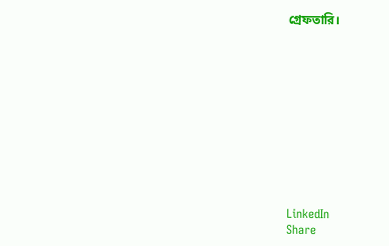গ্রেফতারি।











LinkedIn
Share